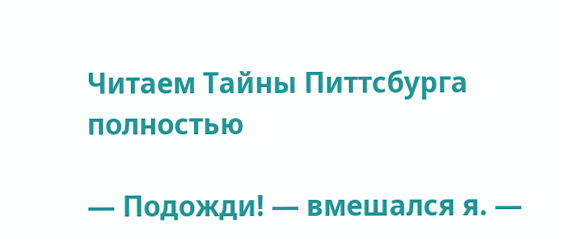Читаем Тайны Питтсбурга полностью

— Подожди! — вмешался я. —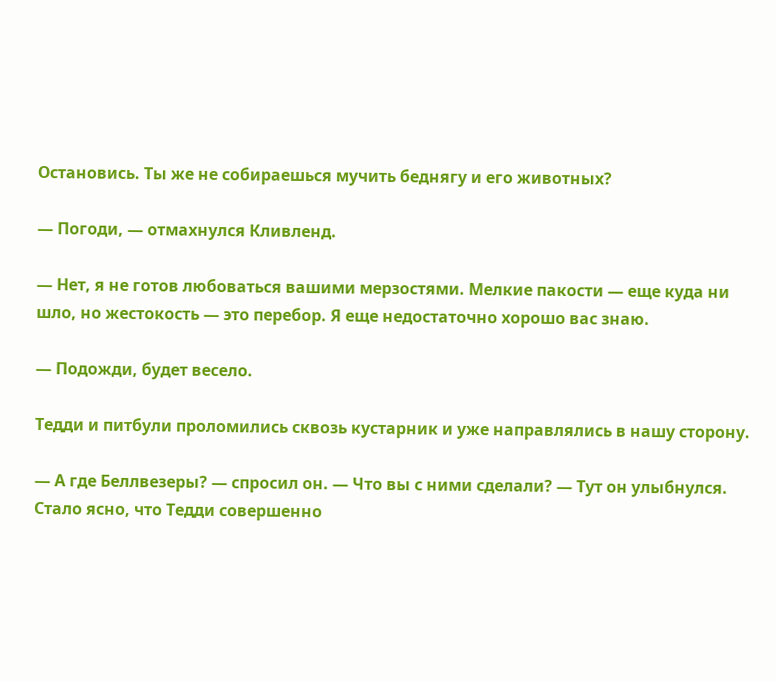Остановись. Ты же не собираешься мучить беднягу и его животных?

— Погоди, — отмахнулся Кливленд.

— Нет, я не готов любоваться вашими мерзостями. Мелкие пакости — еще куда ни шло, но жестокость — это перебор. Я еще недостаточно хорошо вас знаю.

— Подожди, будет весело.

Тедди и питбули проломились сквозь кустарник и уже направлялись в нашу сторону.

— А где Беллвезеры? — спросил он. — Что вы с ними сделали? — Тут он улыбнулся. Стало ясно, что Тедди совершенно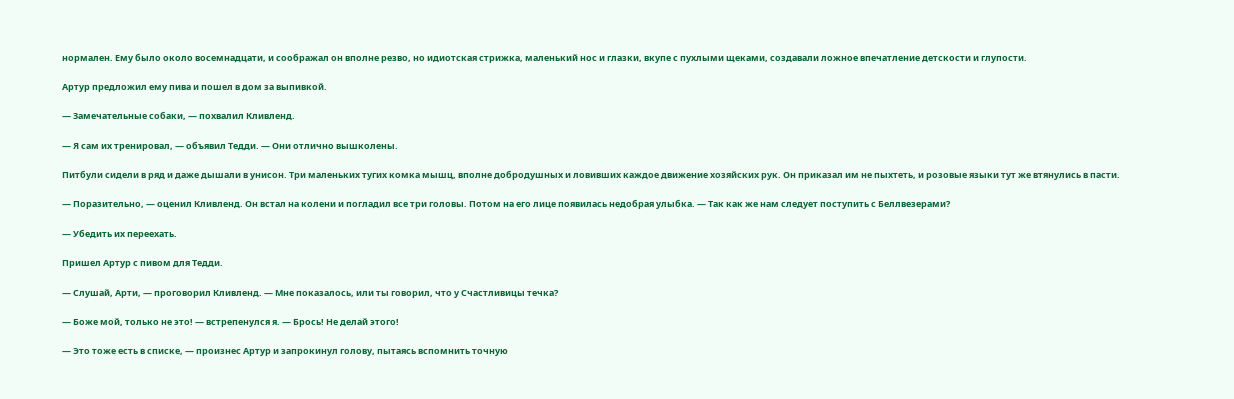нормален. Ему было около восемнадцати, и соображал он вполне резво, но идиотская стрижка, маленький нос и глазки, вкупе с пухлыми щеками, создавали ложное впечатление детскости и глупости.

Артур предложил ему пива и пошел в дом за выпивкой.

— Замечательные собаки, — похвалил Кливленд.

— Я сам их тренировал, — объявил Тедди. — Они отлично вышколены.

Питбули сидели в ряд и даже дышали в унисон. Три маленьких тугих комка мышц, вполне добродушных и ловивших каждое движение хозяйских рук. Он приказал им не пыхтеть, и розовые языки тут же втянулись в пасти.

— Поразительно, — оценил Кливленд. Он встал на колени и погладил все три головы. Потом на его лице появилась недобрая улыбка. — Так как же нам следует поступить с Беллвезерами?

— Убедить их переехать.

Пришел Артур с пивом для Тедди.

— Слушай, Арти, — проговорил Кливленд. — Мне показалось, или ты говорил, что у Счастливицы течка?

— Боже мой, только не это! — встрепенулся я. — Брось! Не делай этого!

— Это тоже есть в списке, — произнес Артур и запрокинул голову, пытаясь вспомнить точную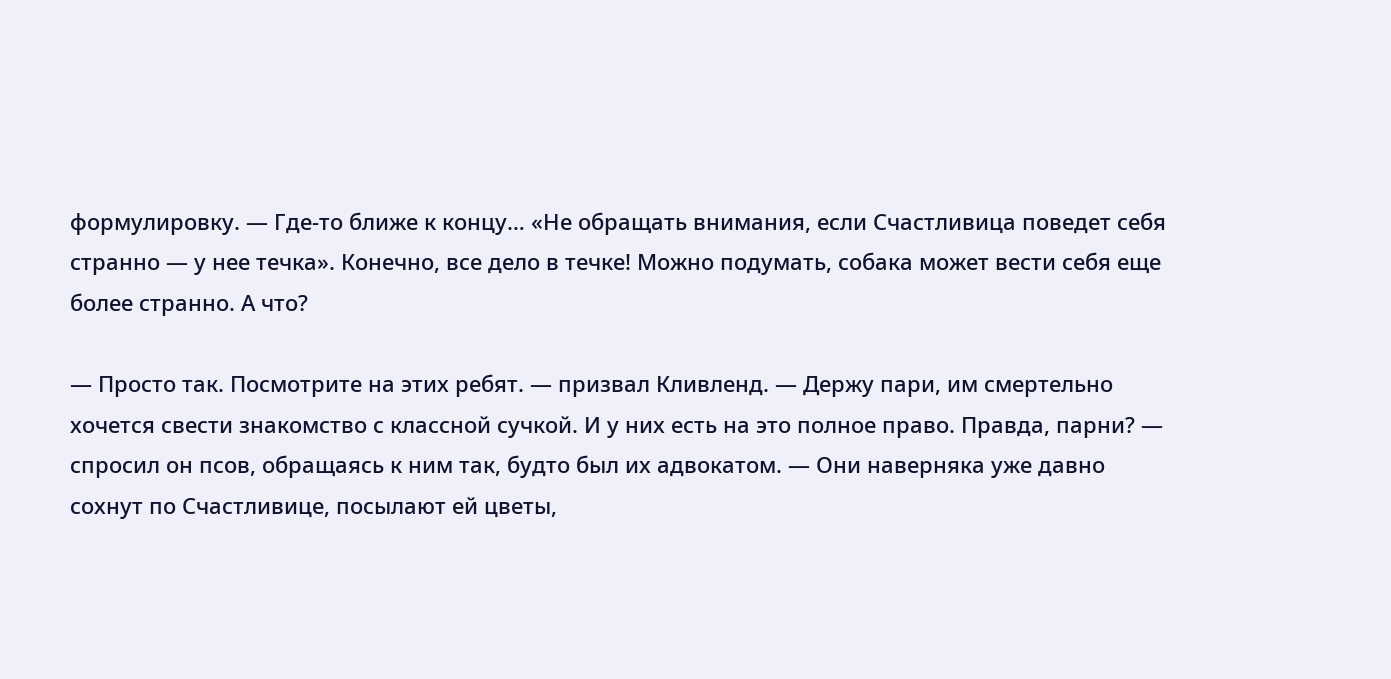формулировку. — Где-то ближе к концу… «Не обращать внимания, если Счастливица поведет себя странно — у нее течка». Конечно, все дело в течке! Можно подумать, собака может вести себя еще более странно. А что?

— Просто так. Посмотрите на этих ребят. — призвал Кливленд. — Держу пари, им смертельно хочется свести знакомство с классной сучкой. И у них есть на это полное право. Правда, парни? — спросил он псов, обращаясь к ним так, будто был их адвокатом. — Они наверняка уже давно сохнут по Счастливице, посылают ей цветы,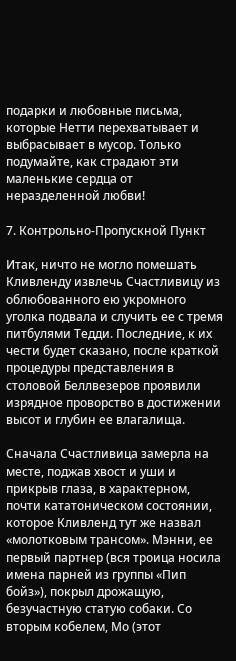подарки и любовные письма, которые Нетти перехватывает и выбрасывает в мусор. Только подумайте, как страдают эти маленькие сердца от неразделенной любви!

7. Контрольно-Пропускной Пункт

Итак, ничто не могло помешать Кливленду извлечь Счастливицу из облюбованного ею укромного уголка подвала и случить ее с тремя питбулями Тедди. Последние, к их чести будет сказано, после краткой процедуры представления в столовой Беллвезеров проявили изрядное проворство в достижении высот и глубин ее влагалища.

Сначала Счастливица замерла на месте, поджав хвост и уши и прикрыв глаза, в характерном, почти кататоническом состоянии, которое Кливленд тут же назвал «молотковым трансом». Мэнни, ее первый партнер (вся троица носила имена парней из группы «Пип бойз»), покрыл дрожащую, безучастную статую собаки. Со вторым кобелем, Мо (этот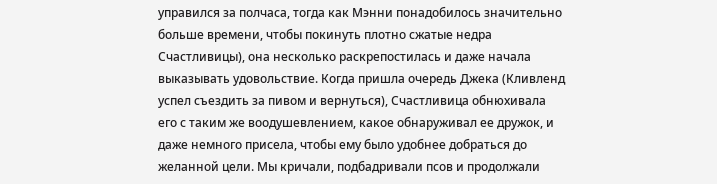управился за полчаса, тогда как Мэнни понадобилось значительно больше времени, чтобы покинуть плотно сжатые недра Счастливицы), она несколько раскрепостилась и даже начала выказывать удовольствие. Когда пришла очередь Джека (Кливленд успел съездить за пивом и вернуться), Счастливица обнюхивала его с таким же воодушевлением, какое обнаруживал ее дружок, и даже немного присела, чтобы ему было удобнее добраться до желанной цели. Мы кричали, подбадривали псов и продолжали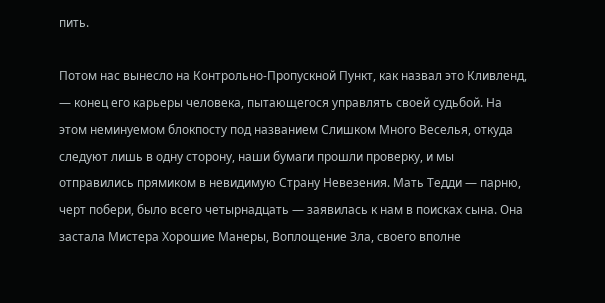пить.

Потом нас вынесло на Контрольно-Пропускной Пункт, как назвал это Кливленд, — конец его карьеры человека, пытающегося управлять своей судьбой. На этом неминуемом блокпосту под названием Слишком Много Веселья, откуда следуют лишь в одну сторону, наши бумаги прошли проверку, и мы отправились прямиком в невидимую Страну Невезения. Мать Тедди — парню, черт побери, было всего четырнадцать — заявилась к нам в поисках сына. Она застала Мистера Хорошие Манеры, Воплощение Зла, своего вполне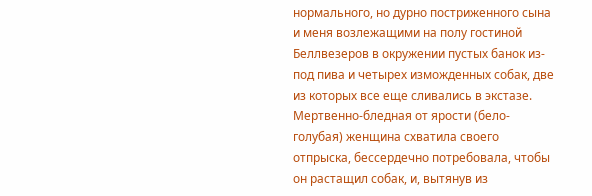нормального, но дурно постриженного сына и меня возлежащими на полу гостиной Беллвезеров в окружении пустых банок из-под пива и четырех изможденных собак, две из которых все еще сливались в экстазе. Мертвенно-бледная от ярости (бело-голубая) женщина схватила своего отпрыска, бессердечно потребовала, чтобы он растащил собак, и, вытянув из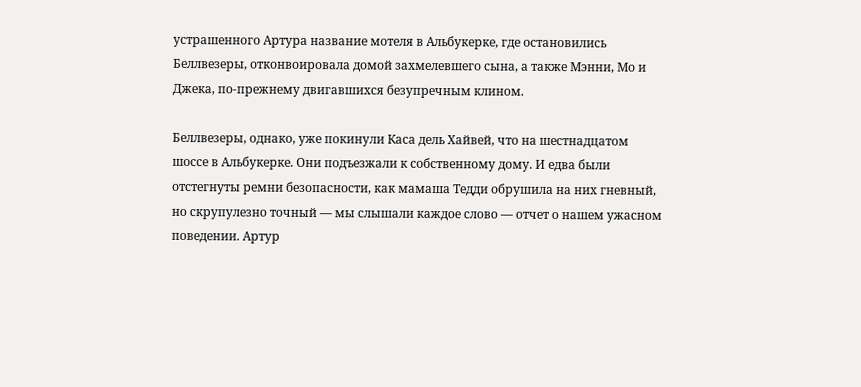устрашенного Артура название мотеля в Альбукерке, где остановились Беллвезеры, отконвоировала домой захмелевшего сына, а также Мэнни, Мо и Джека, по-прежнему двигавшихся безупречным клином.

Беллвезеры, однако, уже покинули Каса дель Хайвей, что на шестнадцатом шоссе в Альбукерке. Они подъезжали к собственному дому. И едва были отстегнуты ремни безопасности, как мамаша Тедди обрушила на них гневный, но скрупулезно точный — мы слышали каждое слово — отчет о нашем ужасном поведении. Артур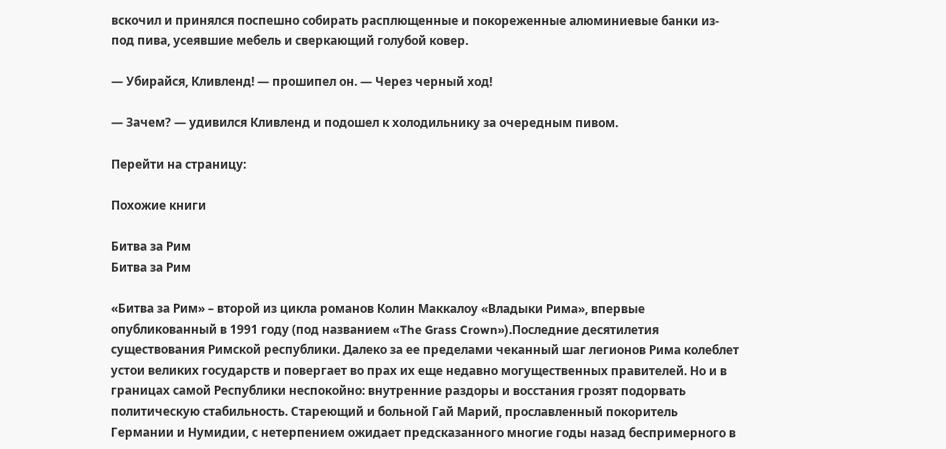вскочил и принялся поспешно собирать расплющенные и покореженные алюминиевые банки из-под пива, усеявшие мебель и сверкающий голубой ковер.

— Убирайся, Кливленд! — прошипел он. — Через черный ход!

— Зачем? — удивился Кливленд и подошел к холодильнику за очередным пивом.

Перейти на страницу:

Похожие книги

Битва за Рим
Битва за Рим

«Битва за Рим» – второй из цикла романов Колин Маккалоу «Владыки Рима», впервые опубликованный в 1991 году (под названием «The Grass Crown»).Последние десятилетия существования Римской республики. Далеко за ее пределами чеканный шаг легионов Рима колеблет устои великих государств и повергает во прах их еще недавно могущественных правителей. Но и в границах самой Республики неспокойно: внутренние раздоры и восстания грозят подорвать политическую стабильность. Стареющий и больной Гай Марий, прославленный покоритель Германии и Нумидии, с нетерпением ожидает предсказанного многие годы назад беспримерного в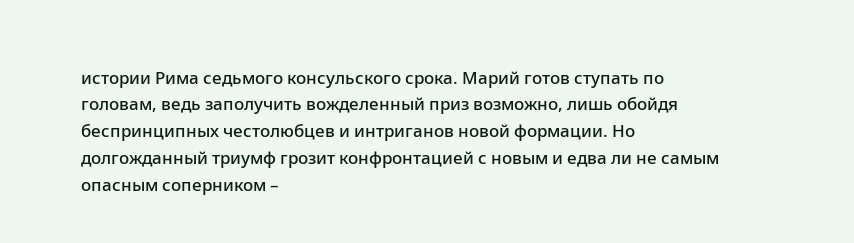истории Рима седьмого консульского срока. Марий готов ступать по головам, ведь заполучить вожделенный приз возможно, лишь обойдя беспринципных честолюбцев и интриганов новой формации. Но долгожданный триумф грозит конфронтацией с новым и едва ли не самым опасным соперником –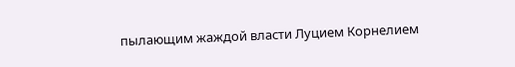пылающим жаждой власти Луцием Корнелием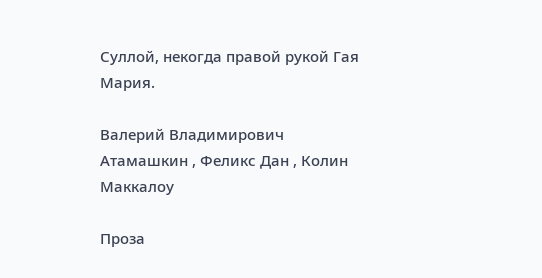Суллой, некогда правой рукой Гая Мария.

Валерий Владимирович Атамашкин , Феликс Дан , Колин Маккалоу

Проза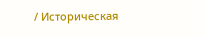/ Историческая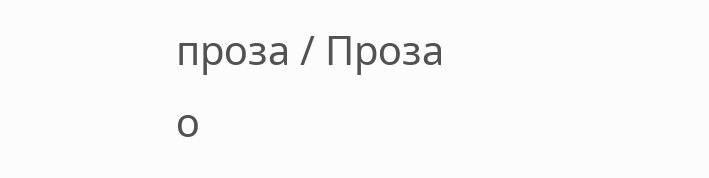проза / Проза о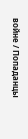войне / Попаданцы